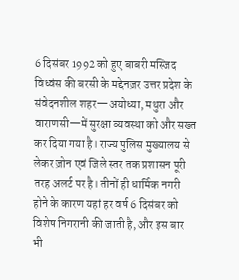6 दिसंबर 1992 को हुए बाबरी मस्जिद विध्वंस की बरसी के मद्देनज़र उत्तर प्रदेश के संवेदनशील शहर—अयोध्या, मथुरा और वाराणसी—में सुरक्षा व्यवस्था को और सख्त कर दिया गया है। राज्य पुलिस मुख्यालय से लेकर ज़ोन एवं जिले स्तर तक प्रशासन पूरी तरह अलर्ट पर है। तीनों ही धार्मिक नगरी होने के कारण यहां हर वर्ष 6 दिसंबर को विशेष निगरानी की जाती है, और इस बार भी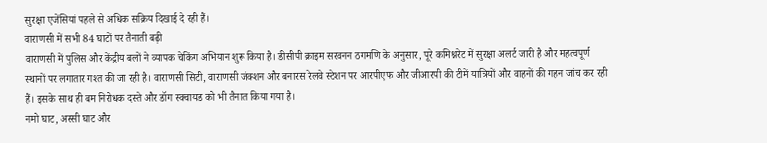सुरक्षा एजेंसियां पहले से अधिक सक्रिय दिखाई दे रही हैं।
वाराणसी में सभी 84 घाटों पर तैनाती बढ़ी
वाराणसी में पुलिस और केंद्रीय बलों ने व्यापक चेकिंग अभियान शुरू किया है। डीसीपी क्राइम सरवनन ठगमणि के अनुसार, पूरे कमिश्नरेट में सुरक्षा अलर्ट जारी है और महत्वपूर्ण स्थानों पर लगातार गश्त की जा रही है। वाराणसी सिटी, वाराणसी जंक्शन और बनारस रेलवे स्टेशन पर आरपीएफ और जीआरपी की टीमें यात्रियों और वाहनों की गहन जांच कर रही हैं। इसके साथ ही बम निरोधक दस्ते और डॉग स्क्वायड को भी तैनात किया गया है।
नमो घाट, अस्सी घाट और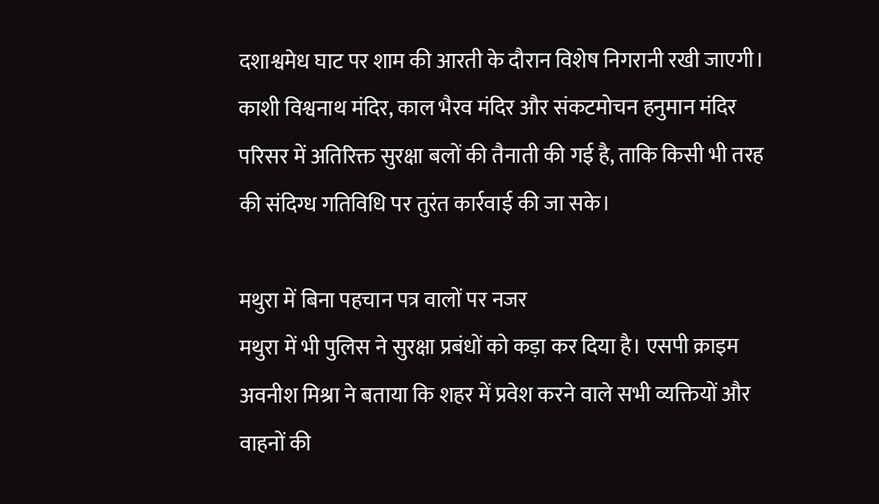दशाश्वमेध घाट पर शाम की आरती के दौरान विशेष निगरानी रखी जाएगी। काशी विश्वनाथ मंदिर, काल भैरव मंदिर और संकटमोचन हनुमान मंदिर परिसर में अतिरिक्त सुरक्षा बलों की तैनाती की गई है, ताकि किसी भी तरह की संदिग्ध गतिविधि पर तुरंत कार्रवाई की जा सके।

मथुरा में बिना पहचान पत्र वालों पर नजर
मथुरा में भी पुलिस ने सुरक्षा प्रबंधों को कड़ा कर दिया है। एसपी क्राइम अवनीश मिश्रा ने बताया कि शहर में प्रवेश करने वाले सभी व्यक्तियों और वाहनों की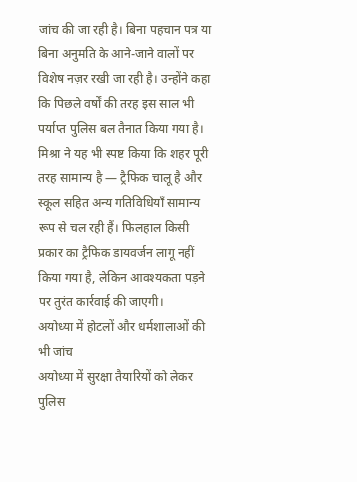जांच की जा रही है। बिना पहचान पत्र या बिना अनुमति के आने-जाने वालों पर विशेष नज़र रखी जा रही है। उन्होंने कहा कि पिछले वर्षों की तरह इस साल भी पर्याप्त पुलिस बल तैनात किया गया है।
मिश्रा ने यह भी स्पष्ट किया कि शहर पूरी तरह सामान्य है — ट्रैफिक चालू है और स्कूल सहित अन्य गतिविधियाँ सामान्य रूप से चल रही हैं। फिलहाल किसी प्रकार का ट्रैफिक डायवर्जन लागू नहीं किया गया है, लेकिन आवश्यकता पड़ने पर तुरंत कार्रवाई की जाएगी।
अयोध्या में होटलों और धर्मशालाओं की भी जांच
अयोध्या में सुरक्षा तैयारियों को लेकर पुलिस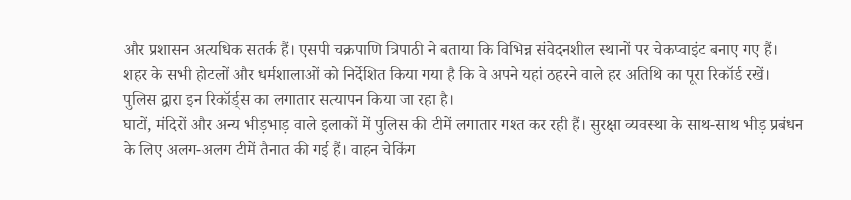और प्रशासन अत्यधिक सतर्क हैं। एसपी चक्रपाणि त्रिपाठी ने बताया कि विभिन्न संवेदनशील स्थानों पर चेकप्वाइंट बनाए गए हैं। शहर के सभी होटलों और धर्मशालाओं को निर्देशित किया गया है कि वे अपने यहां ठहरने वाले हर अतिथि का पूरा रिकॉर्ड रखें। पुलिस द्वारा इन रिकॉर्ड्स का लगातार सत्यापन किया जा रहा है।
घाटों, मंदिरों और अन्य भीड़भाड़ वाले इलाकों में पुलिस की टीमें लगातार गश्त कर रही हैं। सुरक्षा व्यवस्था के साथ-साथ भीड़ प्रबंधन के लिए अलग-अलग टीमें तैनात की गई हैं। वाहन चेकिंग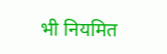भी नियमित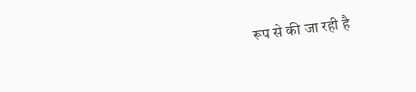रूप से की जा रही है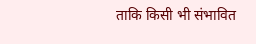ताकि किसी भी संभावित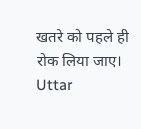खतरे को पहले ही रोक लिया जाए।
Uttar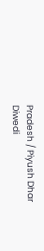Pradesh / Piyush Dhar Diwedi